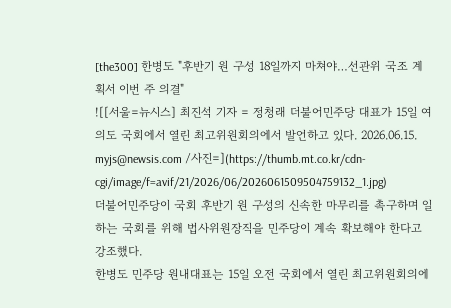[the300] 한병도 "후반기 원 구성 18일까지 마쳐야…선관위 국조 계획서 이번 주 의결"
![[서울=뉴시스] 최진석 기자 = 정청래 더불어민주당 대표가 15일 여의도 국회에서 열린 최고위원회의에서 발언하고 있다. 2026.06.15. myjs@newsis.com /사진=](https://thumb.mt.co.kr/cdn-cgi/image/f=avif/21/2026/06/2026061509504759132_1.jpg)
더불어민주당이 국회 후반기 원 구성의 신속한 마무리를 촉구하며 일하는 국회를 위해 법사위원장직을 민주당이 계속 확보해야 한다고 강조했다.
한병도 민주당 원내대표는 15일 오전 국회에서 열린 최고위원회의에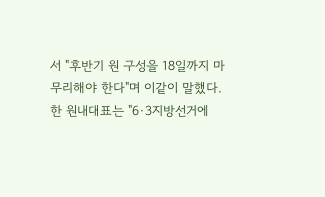서 "후반기 원 구성을 18일까지 마무리해야 한다"며 이같이 말했다.
한 원내대표는 "6·3지방선거에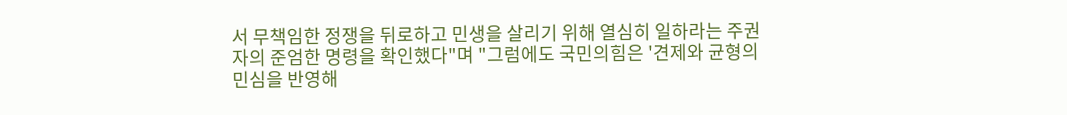서 무책임한 정쟁을 뒤로하고 민생을 살리기 위해 열심히 일하라는 주권자의 준엄한 명령을 확인했다"며 "그럼에도 국민의힘은 '견제와 균형의 민심을 반영해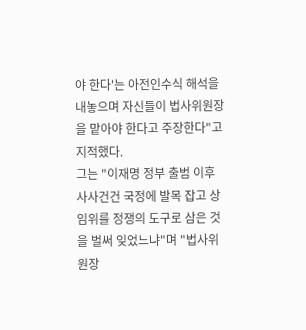야 한다'는 아전인수식 해석을 내놓으며 자신들이 법사위원장을 맡아야 한다고 주장한다"고 지적했다.
그는 "이재명 정부 출범 이후 사사건건 국정에 발목 잡고 상임위를 정쟁의 도구로 삼은 것을 벌써 잊었느냐"며 "법사위원장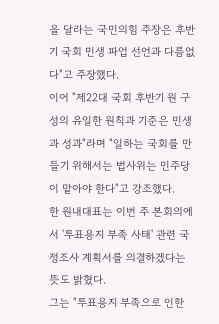을 달라는 국민의힘 주장은 후반기 국회 민생 파업 선언과 다름없다"고 주장했다.
이어 "제22대 국회 후반기 원 구성의 유일한 원칙과 기준은 민생과 성과"라며 "일하는 국회를 만들기 위해서는 법사위는 민주당이 맡아야 한다"고 강조했다.
한 원내대표는 이번 주 본회의에서 '투표용지 부족 사태' 관련 국정조사 계획서를 의결하겠다는 뜻도 밝혔다.
그는 "투표용지 부족으로 인한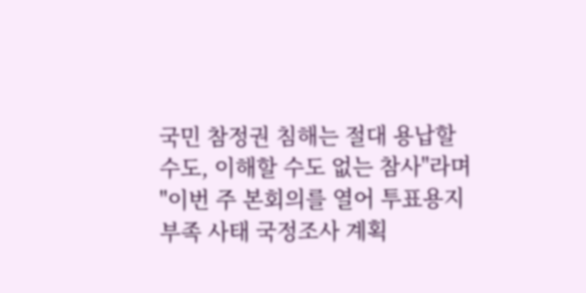국민 참정권 침해는 절대 용납할 수도, 이해할 수도 없는 참사"라며 "이번 주 본회의를 열어 투표용지 부족 사태 국정조사 계획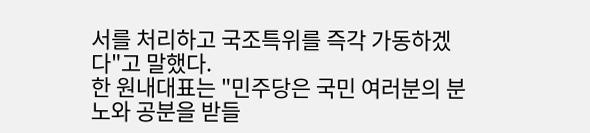서를 처리하고 국조특위를 즉각 가동하겠다"고 말했다.
한 원내대표는 "민주당은 국민 여러분의 분노와 공분을 받들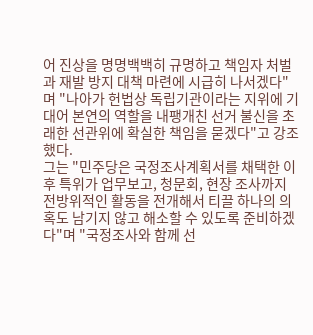어 진상을 명명백백히 규명하고 책임자 처벌과 재발 방지 대책 마련에 시급히 나서겠다"며 "나아가 헌법상 독립기관이라는 지위에 기대어 본연의 역할을 내팽개친 선거 불신을 초래한 선관위에 확실한 책임을 묻겠다"고 강조했다.
그는 "민주당은 국정조사계획서를 채택한 이후 특위가 업무보고, 청문회, 현장 조사까지 전방위적인 활동을 전개해서 티끌 하나의 의혹도 남기지 않고 해소할 수 있도록 준비하겠다"며 "국정조사와 함께 선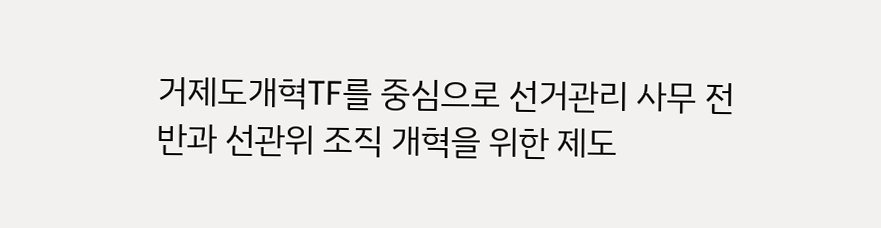거제도개혁TF를 중심으로 선거관리 사무 전반과 선관위 조직 개혁을 위한 제도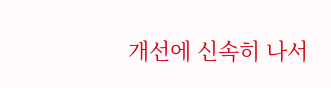개선에 신속히 나서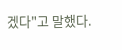겠다"고 말했다.